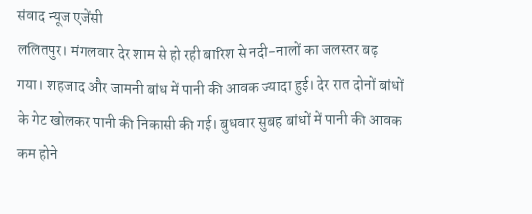संवाद न्यूज एजेंसी
ललितपुर। मंगलवार देर शाम से हो रही बारिश से नदी-नालों का जलस्तर बढ़ गया। शहजाद और जामनी बांध में पानी की आवक ज्यादा हुई। देर रात दोनों बांधों के गेट खोलकर पानी की निकासी की गई। बुधवार सुबह बांधों में पानी की आवक कम होने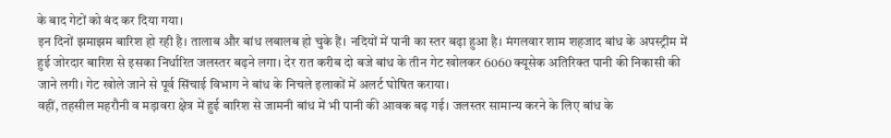के बाद गेटों को बंद कर दिया गया।
इन दिनों झमाझम बारिश हो रही है। तालाब और बांध लबालब हो चुके हैं। नदियों में पानी का स्तर बढ़ा हुआ है। मंगलवार शाम शहजाद बांध के अपस्ट्रीम में हुई जोरदार बारिश से इसका निर्धारित जलस्तर बढ़ने लगा। देर रात करीब दो बजे बांध के तीन गेट खोलकर 6060 क्यूसेक अतिरिक्त पानी की निकासी की जाने लगी। गेट खोले जाने से पूर्व सिंचाई विभाग ने बांध के निचले इलाकों में अलर्ट घोषित कराया।
वहीं, तहसील महरौनी व मड़ावरा क्षेत्र में हुई बारिश से जामनी बांध में भी पानी की आवक बढ़ गई। जलस्तर सामान्य करने के लिए बांध के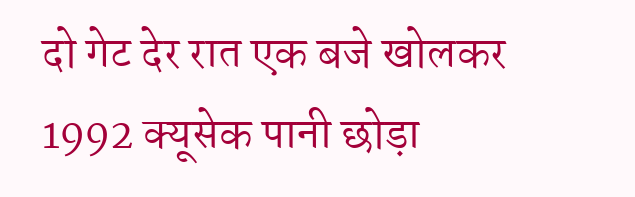दो गेट देर रात एक बजे खोलकर 1992 क्यूसेक पानी छोड़ा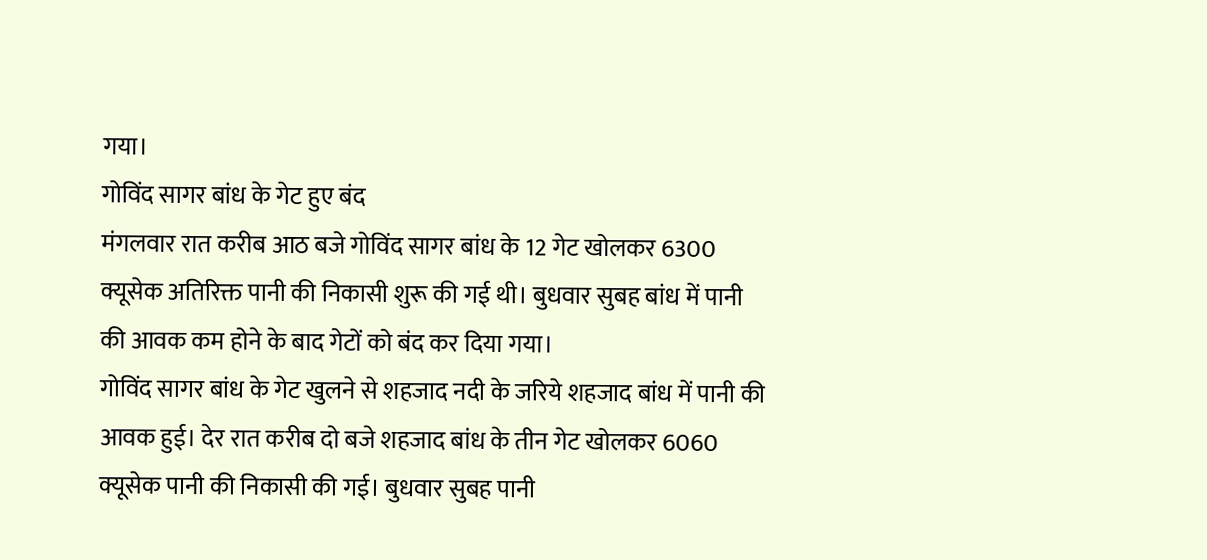गया।
गोविंद सागर बांध के गेट हुए बंद
मंगलवार रात करीब आठ बजे गोविंद सागर बांध के 12 गेट खोलकर 6300 क्यूसेक अतिरिक्त पानी की निकासी शुरू की गई थी। बुधवार सुबह बांध में पानी की आवक कम होने के बाद गेटों को बंद कर दिया गया।
गोविंद सागर बांध के गेट खुलने से शहजाद नदी के जरिये शहजाद बांध में पानी की आवक हुई। देर रात करीब दो बजे शहजाद बांध के तीन गेट खोलकर 6060 क्यूसेक पानी की निकासी की गई। बुधवार सुबह पानी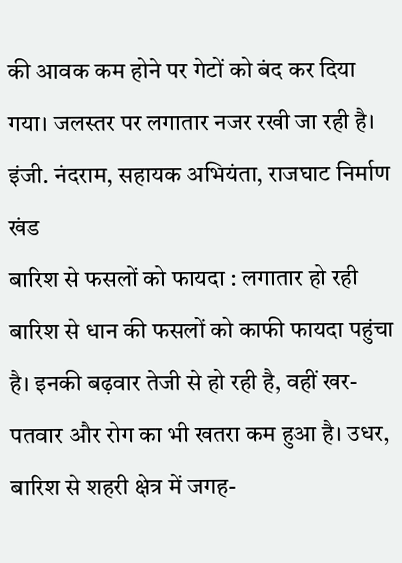की आवक कम होने पर गेटों को बंद कर दिया गया। जलस्तर पर लगातार नजर रखी जा रही है।
इंजी. नंदराम, सहायक अभियंता, राजघाट निर्माण खंड
बारिश से फसलों को फायदा : लगातार हो रही बारिश से धान की फसलों को काफी फायदा पहुंचा है। इनकी बढ़वार तेजी से हो रही है, वहीं खर-पतवार और रोग का भी खतरा कम हुआ है। उधर, बारिश से शहरी क्षेत्र में जगह-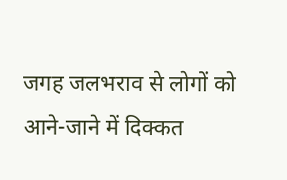जगह जलभराव से लोगों को आने-जाने में दिक्कत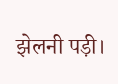झेलनी पड़ी।